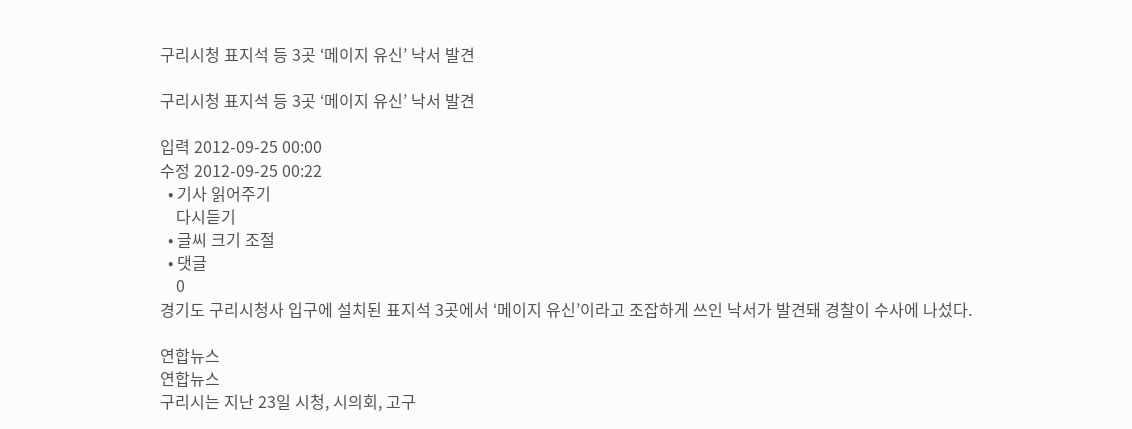구리시청 표지석 등 3곳 ‘메이지 유신’ 낙서 발견

구리시청 표지석 등 3곳 ‘메이지 유신’ 낙서 발견

입력 2012-09-25 00:00
수정 2012-09-25 00:22
  • 기사 읽어주기
    다시듣기
  • 글씨 크기 조절
  • 댓글
    0
경기도 구리시청사 입구에 설치된 표지석 3곳에서 ‘메이지 유신’이라고 조잡하게 쓰인 낙서가 발견돼 경찰이 수사에 나섰다.

연합뉴스
연합뉴스
구리시는 지난 23일 시청, 시의회, 고구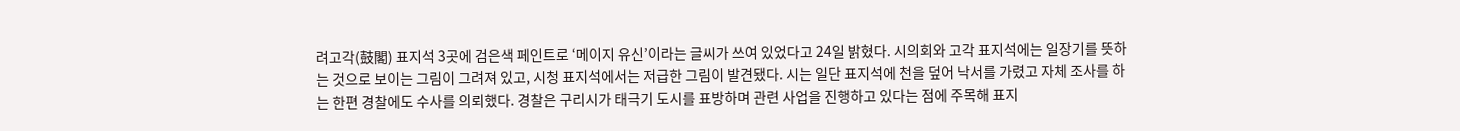려고각(鼓閣) 표지석 3곳에 검은색 페인트로 ‘메이지 유신’이라는 글씨가 쓰여 있었다고 24일 밝혔다. 시의회와 고각 표지석에는 일장기를 뜻하는 것으로 보이는 그림이 그려져 있고, 시청 표지석에서는 저급한 그림이 발견됐다. 시는 일단 표지석에 천을 덮어 낙서를 가렸고 자체 조사를 하는 한편 경찰에도 수사를 의뢰했다. 경찰은 구리시가 태극기 도시를 표방하며 관련 사업을 진행하고 있다는 점에 주목해 표지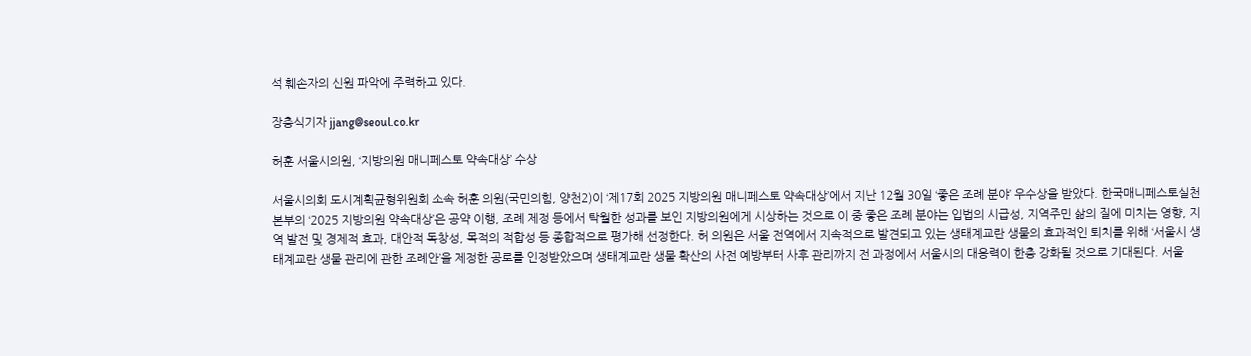석 훼손자의 신원 파악에 주력하고 있다.

장충식기자 jjang@seoul.co.kr

허훈 서울시의원, ‘지방의원 매니페스토 약속대상’ 수상

서울시의회 도시계획균형위원회 소속 허훈 의원(국민의힘, 양천2)이 ‘제17회 2025 지방의원 매니페스토 약속대상’에서 지난 12월 30일 ‘좋은 조례 분야’ 우수상을 받았다. 한국매니페스토실천본부의 ‘2025 지방의원 약속대상’은 공약 이행, 조례 제정 등에서 탁월한 성과를 보인 지방의원에게 시상하는 것으로 이 중 좋은 조례 분야는 입법의 시급성, 지역주민 삶의 질에 미치는 영향, 지역 발전 및 경제적 효과, 대안적 독창성, 목적의 적합성 등 종합적으로 평가해 선정한다. 허 의원은 서울 전역에서 지속적으로 발견되고 있는 생태계교란 생물의 효과적인 퇴치를 위해 ‘서울시 생태계교란 생물 관리에 관한 조례안’을 제정한 공로를 인정받았으며 생태계교란 생물 확산의 사전 예방부터 사후 관리까지 전 과정에서 서울시의 대응력이 한층 강화될 것으로 기대된다. 서울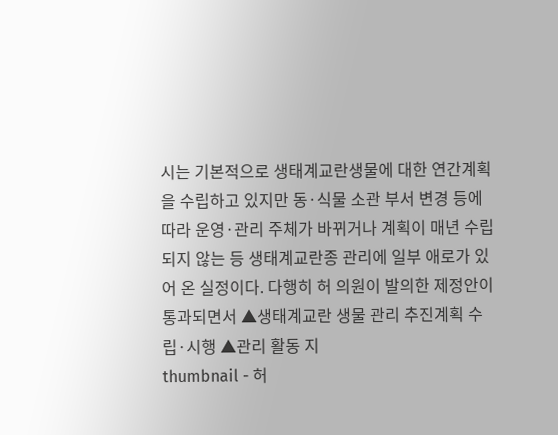시는 기본적으로 생태계교란생물에 대한 연간계획을 수립하고 있지만 동·식물 소관 부서 변경 등에 따라 운영·관리 주체가 바뀌거나 계획이 매년 수립되지 않는 등 생태계교란종 관리에 일부 애로가 있어 온 실정이다. 다행히 허 의원이 발의한 제정안이 통과되면서 ▲생태계교란 생물 관리 추진계획 수립·시행 ▲관리 활동 지
thumbnail - 허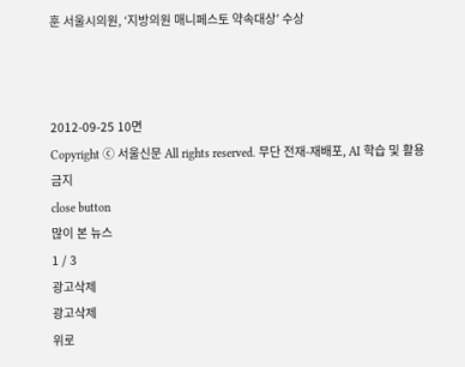훈 서울시의원, ‘지방의원 매니페스토 약속대상’ 수상



2012-09-25 10면
Copyright ⓒ 서울신문 All rights reserved. 무단 전재-재배포, AI 학습 및 활용 금지
close button
많이 본 뉴스
1 / 3
광고삭제
광고삭제
위로